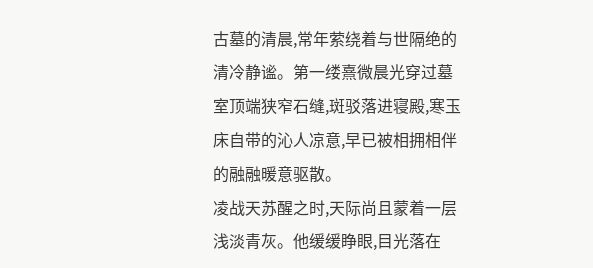古墓的清晨,常年萦绕着与世隔绝的清冷静谧。第一缕熹微晨光穿过墓室顶端狭窄石缝,斑驳落进寝殿,寒玉床自带的沁人凉意,早已被相拥相伴的融融暖意驱散。
凌战天苏醒之时,天际尚且蒙着一层浅淡青灰。他缓缓睁眼,目光落在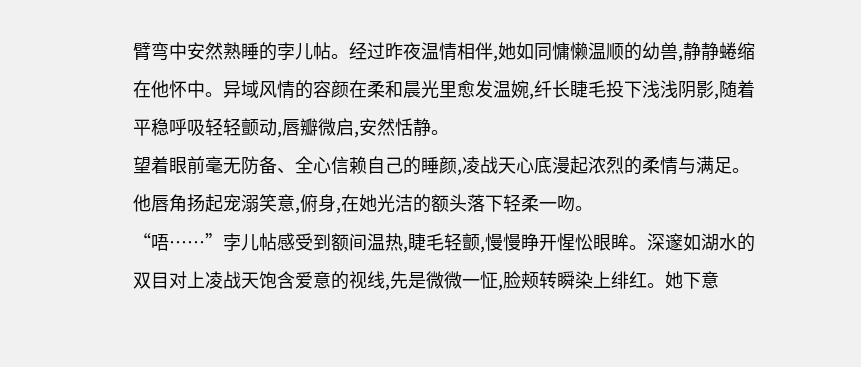臂弯中安然熟睡的孛儿帖。经过昨夜温情相伴,她如同慵懒温顺的幼兽,静静蜷缩在他怀中。异域风情的容颜在柔和晨光里愈发温婉,纤长睫毛投下浅浅阴影,随着平稳呼吸轻轻颤动,唇瓣微启,安然恬静。
望着眼前毫无防备、全心信赖自己的睡颜,凌战天心底漫起浓烈的柔情与满足。他唇角扬起宠溺笑意,俯身,在她光洁的额头落下轻柔一吻。
“唔……”孛儿帖感受到额间温热,睫毛轻颤,慢慢睁开惺忪眼眸。深邃如湖水的双目对上凌战天饱含爱意的视线,先是微微一怔,脸颊转瞬染上绯红。她下意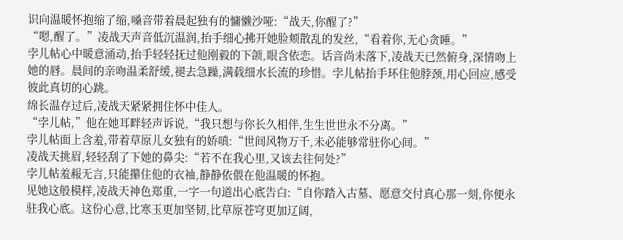识向温暖怀抱缩了缩,嗓音带着晨起独有的慵懒沙哑:“战天,你醒了?”
“嗯,醒了。”凌战天声音低沉温润,抬手细心拂开她脸颊散乱的发丝,“看着你,无心贪睡。”
孛儿帖心中暖意涌动,抬手轻轻抚过他刚毅的下颌,眼含依恋。话音尚未落下,凌战天已然俯身,深情吻上她的唇。晨间的亲吻温柔舒缓,褪去急躁,满载细水长流的珍惜。孛儿帖抬手环住他脖颈,用心回应,感受彼此真切的心跳。
绵长温存过后,凌战天紧紧拥住怀中佳人。
“孛儿帖,”他在她耳畔轻声诉说,“我只想与你长久相伴,生生世世永不分离。”
孛儿帖面上含羞,带着草原儿女独有的娇嗔:“世间风物万千,未必能够常驻你心间。”
凌战天挑眉,轻轻刮了下她的鼻尖:“若不在我心里,又该去往何处?”
孛儿帖羞赧无言,只能攥住他的衣袖,静静依偎在他温暖的怀抱。
见她这般模样,凌战天神色郑重,一字一句道出心底告白:“自你踏入古墓、愿意交付真心那一刻,你便永驻我心底。这份心意,比寒玉更加坚韧,比草原苍穹更加辽阔,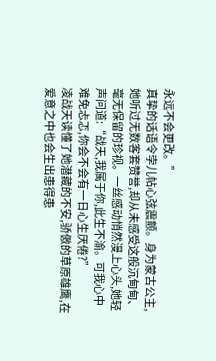永远不会更改。”
真挚的话语令孛儿帖心弦震颤。身为蒙古公主,她听过无数客套赞誉,却从未感受这般沉甸甸、毫无保留的珍视。一丝感动悄然漫上心头,她轻声问道:“战天,我属于你,此生不渝。可我心中难免忐忑,你会不会有一日心生厌倦?”
凌战天读懂了她潜藏的不安,骄傲的草原雄鹰,在爱意之中也会生出患得患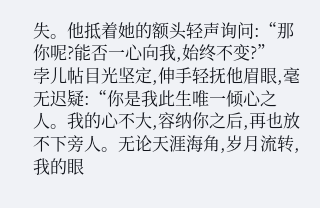失。他抵着她的额头轻声询问:“那你呢?能否一心向我,始终不变?”
孛儿帖目光坚定,伸手轻抚他眉眼,毫无迟疑:“你是我此生唯一倾心之人。我的心不大,容纳你之后,再也放不下旁人。无论天涯海角,岁月流转,我的眼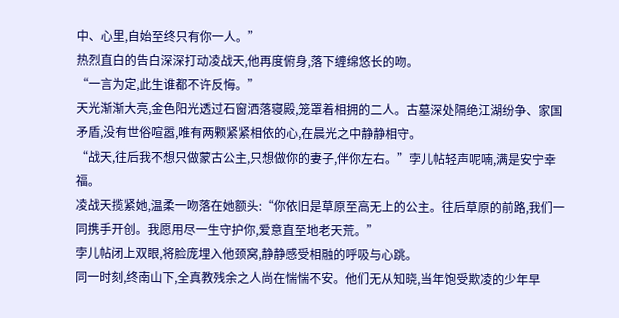中、心里,自始至终只有你一人。”
热烈直白的告白深深打动凌战天,他再度俯身,落下缠绵悠长的吻。
“一言为定,此生谁都不许反悔。”
天光渐渐大亮,金色阳光透过石窗洒落寝殿,笼罩着相拥的二人。古墓深处隔绝江湖纷争、家国矛盾,没有世俗喧嚣,唯有两颗紧紧相依的心,在晨光之中静静相守。
“战天,往后我不想只做蒙古公主,只想做你的妻子,伴你左右。”孛儿帖轻声呢喃,满是安宁幸福。
凌战天揽紧她,温柔一吻落在她额头:“你依旧是草原至高无上的公主。往后草原的前路,我们一同携手开创。我愿用尽一生守护你,爱意直至地老天荒。”
孛儿帖闭上双眼,将脸庞埋入他颈窝,静静感受相融的呼吸与心跳。
同一时刻,终南山下,全真教残余之人尚在惴惴不安。他们无从知晓,当年饱受欺凌的少年早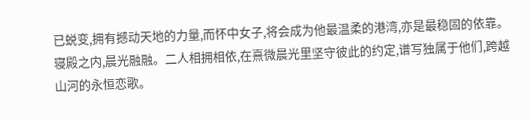已蜕变,拥有撼动天地的力量,而怀中女子,将会成为他最温柔的港湾,亦是最稳固的依靠。
寝殿之内,晨光融融。二人相拥相依,在熹微晨光里坚守彼此的约定,谱写独属于他们,跨越山河的永恒恋歌。